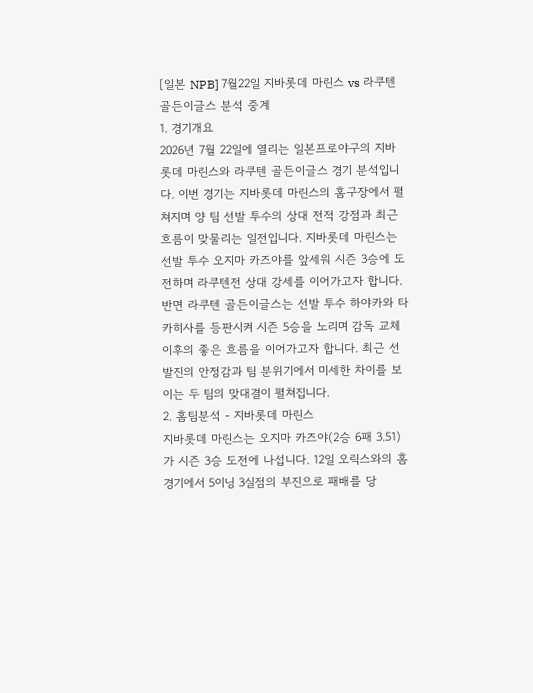[일본 NPB] 7월22일 지바롯데 마린스 vs 라쿠텐 골든이글스 분석 중계
1. 경기개요
2026년 7월 22일에 열리는 일본프로야구의 지바롯데 마린스와 라쿠텐 골든이글스 경기 분석입니다. 이번 경기는 지바롯데 마린스의 홈구장에서 펼쳐지며 양 팀 선발 투수의 상대 전적 강점과 최근 흐름이 맞물리는 일전입니다. 지바롯데 마린스는 선발 투수 오지마 카즈야를 앞세워 시즌 3승에 도전하며 라쿠텐전 상대 강세를 이어가고자 합니다. 반면 라쿠텐 골든이글스는 선발 투수 하야카와 타카히사를 등판시켜 시즌 5승을 노리며 감독 교체 이후의 좋은 흐름을 이어가고자 합니다. 최근 선발진의 안정감과 팀 분위기에서 미세한 차이를 보이는 두 팀의 맞대결이 펼쳐집니다.
2. 홈팀분석 - 지바롯데 마린스
지바롯데 마린스는 오지마 카즈야(2승 6패 3.51)가 시즌 3승 도전에 나섭니다. 12일 오릭스와의 홈 경기에서 5이닝 3실점의 부진으로 패배를 당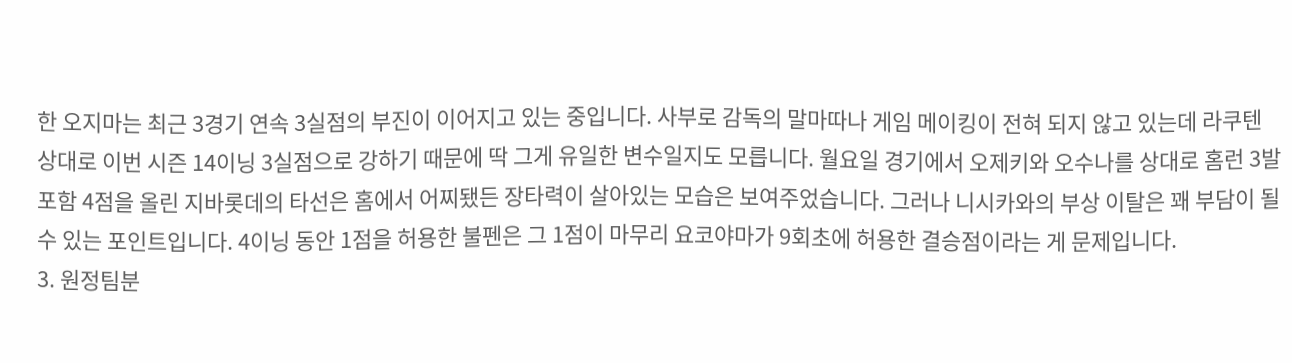한 오지마는 최근 3경기 연속 3실점의 부진이 이어지고 있는 중입니다. 사부로 감독의 말마따나 게임 메이킹이 전혀 되지 않고 있는데 라쿠텐 상대로 이번 시즌 14이닝 3실점으로 강하기 때문에 딱 그게 유일한 변수일지도 모릅니다. 월요일 경기에서 오제키와 오수나를 상대로 홈런 3발 포함 4점을 올린 지바롯데의 타선은 홈에서 어찌됐든 장타력이 살아있는 모습은 보여주었습니다. 그러나 니시카와의 부상 이탈은 꽤 부담이 될 수 있는 포인트입니다. 4이닝 동안 1점을 허용한 불펜은 그 1점이 마무리 요코야마가 9회초에 허용한 결승점이라는 게 문제입니다.
3. 원정팀분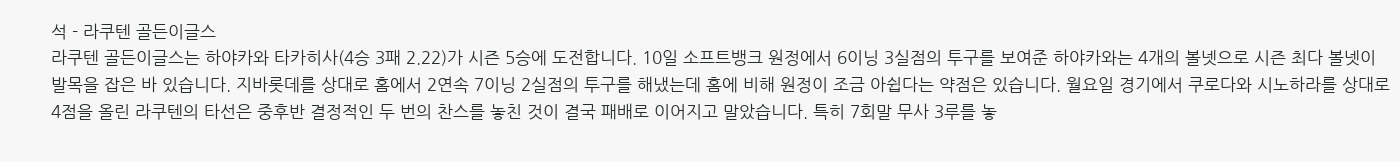석 - 라쿠텐 골든이글스
라쿠텐 골든이글스는 하야카와 타카히사(4승 3패 2.22)가 시즌 5승에 도전합니다. 10일 소프트뱅크 원정에서 6이닝 3실점의 투구를 보여준 하야카와는 4개의 볼넷으로 시즌 최다 볼넷이 발목을 잡은 바 있습니다. 지바롯데를 상대로 홈에서 2연속 7이닝 2실점의 투구를 해냈는데 홈에 비해 원정이 조금 아쉽다는 약점은 있습니다. 월요일 경기에서 쿠로다와 시노하라를 상대로 4점을 올린 라쿠텐의 타선은 중후반 결정적인 두 번의 찬스를 놓친 것이 결국 패배로 이어지고 말았습니다. 특히 7회말 무사 3루를 놓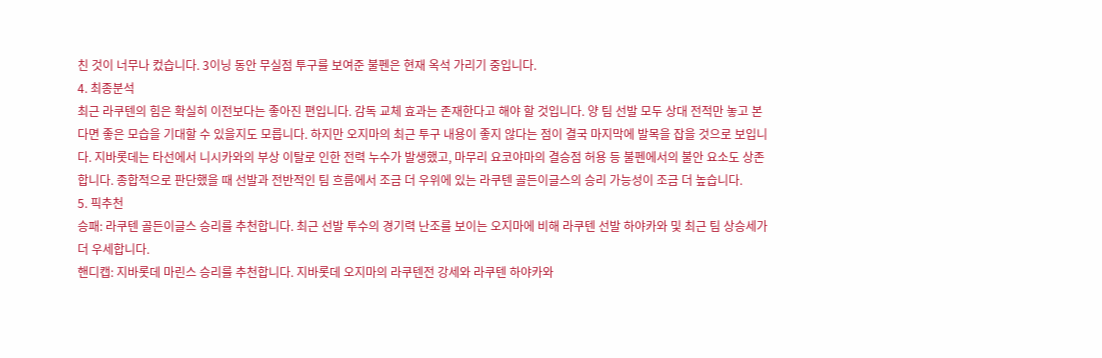친 것이 너무나 컸습니다. 3이닝 동안 무실점 투구를 보여준 불펜은 현재 옥석 가리기 중입니다.
4. 최종분석
최근 라쿠텐의 힘은 확실히 이전보다는 좋아진 편입니다. 감독 교체 효과는 존재한다고 해야 할 것입니다. 양 팀 선발 모두 상대 전적만 놓고 본다면 좋은 모습을 기대할 수 있을지도 모릅니다. 하지만 오지마의 최근 투구 내용이 좋지 않다는 점이 결국 마지막에 발목을 잡을 것으로 보입니다. 지바롯데는 타선에서 니시카와의 부상 이탈로 인한 전력 누수가 발생했고, 마무리 요코야마의 결승점 허용 등 불펜에서의 불안 요소도 상존합니다. 종합적으로 판단했을 때 선발과 전반적인 팀 흐름에서 조금 더 우위에 있는 라쿠텐 골든이글스의 승리 가능성이 조금 더 높습니다.
5. 픽추천
승패: 라쿠텐 골든이글스 승리를 추천합니다. 최근 선발 투수의 경기력 난조를 보이는 오지마에 비해 라쿠텐 선발 하야카와 및 최근 팀 상승세가 더 우세합니다.
핸디캡: 지바롯데 마린스 승리를 추천합니다. 지바롯데 오지마의 라쿠텐전 강세와 라쿠텐 하야카와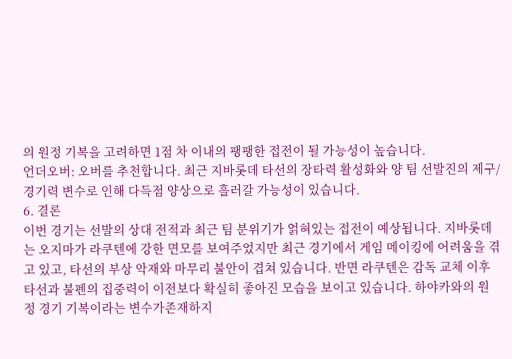의 원정 기복을 고려하면 1점 차 이내의 팽팽한 접전이 될 가능성이 높습니다.
언더오버: 오버를 추천합니다. 최근 지바롯데 타선의 장타력 활성화와 양 팀 선발진의 제구/경기력 변수로 인해 다득점 양상으로 흘러갈 가능성이 있습니다.
6. 결론
이번 경기는 선발의 상대 전적과 최근 팀 분위기가 얽혀있는 접전이 예상됩니다. 지바롯데는 오지마가 라쿠텐에 강한 면모를 보여주었지만 최근 경기에서 게임 메이킹에 어려움을 겪고 있고, 타선의 부상 악재와 마무리 불안이 겹쳐 있습니다. 반면 라쿠텐은 감독 교체 이후 타선과 불펜의 집중력이 이전보다 확실히 좋아진 모습을 보이고 있습니다. 하야카와의 원정 경기 기복이라는 변수가존재하지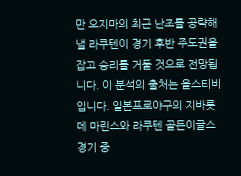만 오지마의 최근 난조를 공략해낼 라쿠텐이 경기 후반 주도권을 잡고 승리를 거둘 것으로 전망됩니다. 이 분석의 출처는 올스티비입니다. 일본프로야구의 지바롯데 마린스와 라쿠텐 골든이글스 경기 중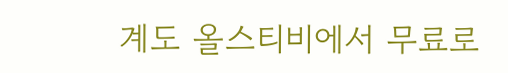계도 올스티비에서 무료로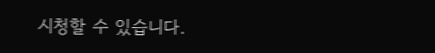시청할 수 있습니다.